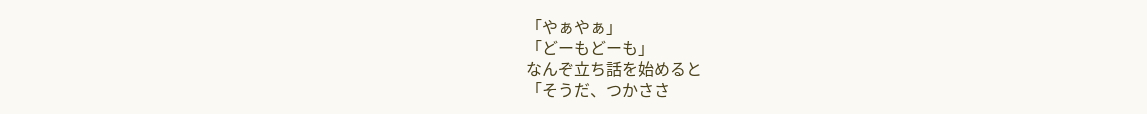「やぁやぁ」
「どーもどーも」
なんぞ立ち話を始めると
「そうだ、つかささ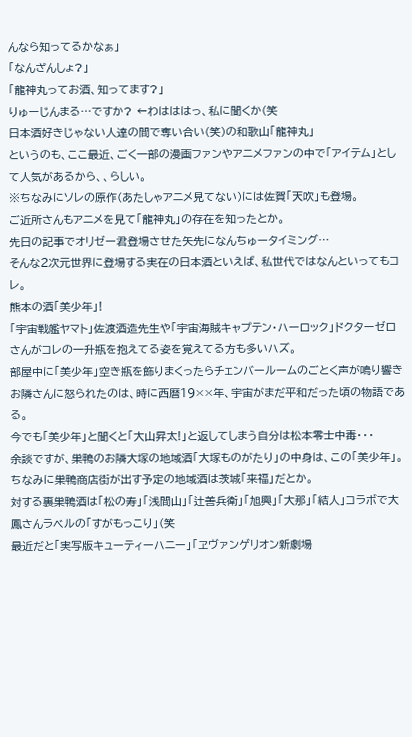んなら知ってるかなぁ」
「なんざんしょ?」
「龍神丸ってお酒、知ってます?」
りゅーじんまる…ですか? ←わはははっ、私に聞くか(笑
日本酒好きじゃない人達の間で奪い合い(笑)の和歌山「龍神丸」
というのも、ここ最近、ごく一部の漫画ファンやアニメファンの中で「アイテム」として人気があるから、、らしい。
※ちなみにソレの原作(あたしゃアニメ見てない)には佐賀「天吹」も登場。
ご近所さんもアニメを見て「龍神丸」の存在を知ったとか。
先日の記事でオリゼー君登場させた矢先になんちゅータイミング…
そんな2次元世界に登場する実在の日本酒といえば、私世代ではなんといってもコレ。
熊本の酒「美少年」!
「宇宙戦艦ヤマト」佐渡酒造先生や「宇宙海賊キャプテン・ハーロック」ドクターゼロさんがコレの一升瓶を抱えてる姿を覚えてる方も多いハズ。
部屋中に「美少年」空き瓶を飾りまくったらチェンバールームのごとく声が鳴り響きお隣さんに怒られたのは、時に西暦19××年、宇宙がまだ平和だった頃の物語である。
今でも「美少年」と聞くと「大山昇太!」と返してしまう自分は松本零士中毒・・・
余談ですが、巣鴨のお隣大塚の地域酒「大塚ものがたり」の中身は、この「美少年」。
ちなみに巣鴨商店街が出す予定の地域酒は茨城「来福」だとか。
対する裏巣鴨酒は「松の寿」「浅間山」「辻善兵衛」「旭興」「大那」「結人」コラボで大鳳さんラベルの「すがもっこり」(笑
最近だと「実写版キューティーハニー」「ヱヴァンゲリオン新劇場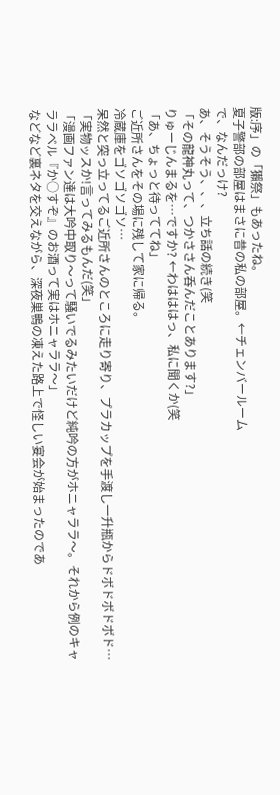版:序」の「獺祭」もあったね。
夏子警部の部屋はまさに昔の私の部屋。←チェンバールーム
で、なんだっけ?
あ、そうそう、、、立ち話の続き(笑
「その龍神丸って、つかささん呑んだことあります?」
りゅーじんまるを…ですか? ←わはははっ、私に聞くか(笑
「あ、ちょっと待っててね」
ご近所さんをその場に残して家に帰る。
冷蔵庫をゴソゴソゴソ…
呆然と突っ立ってるご近所さんのところに走り寄り、プラカップを手渡し一升瓶からドボドボドボド…
「実物ッスか!言ってみるもんだ(笑」
「漫画ファン達は大吟中取り〜って騒いでるみたいだけど純吟の方がホニャララ〜。それから例のキャララベル『か○すぞ』のお酒って実はホニャララ〜」
などなど裏ネタを交えながら、深夜巣鴨の凍えた路上で怪しい宴会が始まったのであ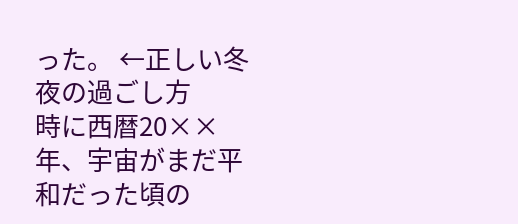った。 ←正しい冬夜の過ごし方
時に西暦20××年、宇宙がまだ平和だった頃の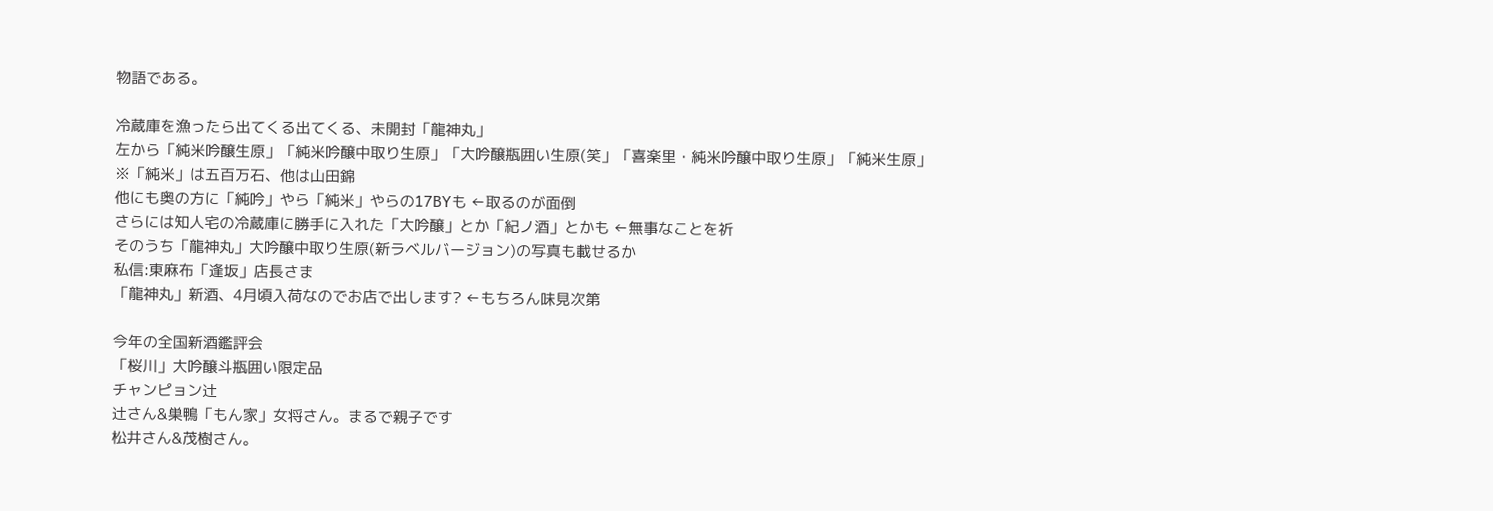物語である。

冷蔵庫を漁ったら出てくる出てくる、未開封「龍神丸」
左から「純米吟醸生原」「純米吟醸中取り生原」「大吟醸瓶囲い生原(笑」「喜楽里・純米吟醸中取り生原」「純米生原」
※「純米」は五百万石、他は山田錦
他にも奥の方に「純吟」やら「純米」やらの17BYも ←取るのが面倒
さらには知人宅の冷蔵庫に勝手に入れた「大吟醸」とか「紀ノ酒」とかも ←無事なことを祈
そのうち「龍神丸」大吟醸中取り生原(新ラベルバージョン)の写真も載せるか
私信:東麻布「逢坂」店長さま
「龍神丸」新酒、4月頃入荷なのでお店で出します? ←もちろん味見次第

今年の全国新酒鑑評会
「桜川」大吟醸斗瓶囲い限定品
チャンピョン辻
辻さん&巣鴨「もん家」女将さん。まるで親子です
松井さん&茂樹さん。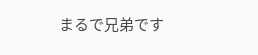まるで兄弟です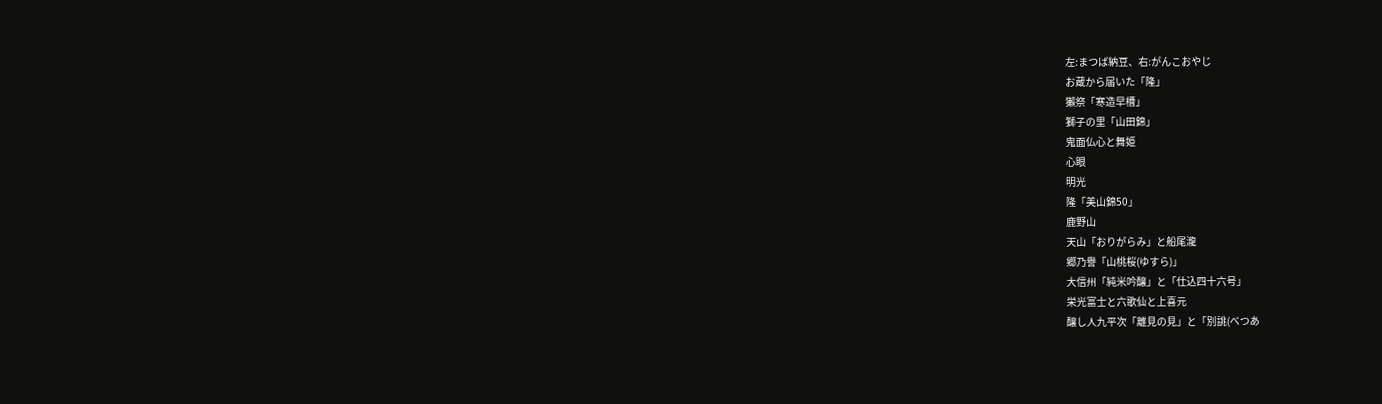左:まつば納豆、右:がんこおやじ
お蔵から届いた「隆」
獺祭「寒造早槽」
獅子の里「山田錦」
鬼面仏心と舞姫
心眼
明光
隆「美山錦50」
鹿野山
天山「おりがらみ」と船尾瀧
郷乃譽「山桃桜(ゆすら)」
大信州「純米吟醸」と「仕込四十六号」
栄光富士と六歌仙と上喜元
醸し人九平次「離見の見」と「別誂(べつあ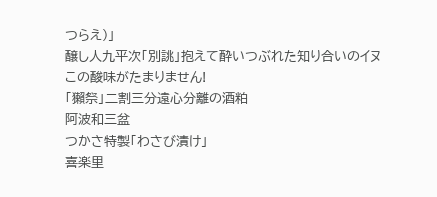つらえ)」
醸し人九平次「別誂」抱えて酔いつぶれた知り合いのイヌ
この酸味がたまりません!
「獺祭」二割三分遠心分離の酒粕
阿波和三盆
つかさ特製「わさび漬け」
喜楽里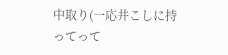中取り(一応井こしに持ってって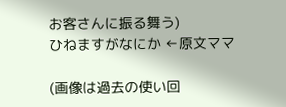お客さんに振る舞う)
ひねますがなにか ←原文ママ

(画像は過去の使い回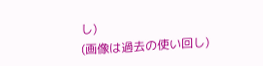し)
(画像は過去の使い回し)